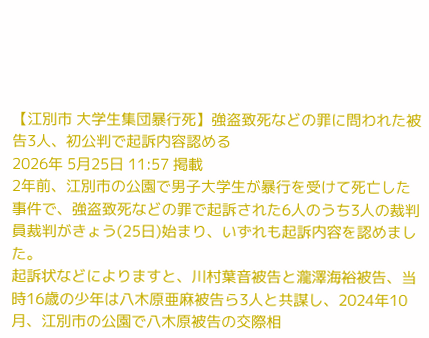【江別市 大学生集団暴行死】強盗致死などの罪に問われた被告3人、初公判で起訴内容認める
2026年 5月25日 11:57 掲載
2年前、江別市の公園で男子大学生が暴行を受けて死亡した事件で、強盗致死などの罪で起訴された6人のうち3人の裁判員裁判がきょう(25日)始まり、いずれも起訴内容を認めました。
起訴状などによりますと、川村葉音被告と瀧澤海裕被告、当時16歳の少年は八木原亜麻被告ら3人と共謀し、2024年10月、江別市の公園で八木原被告の交際相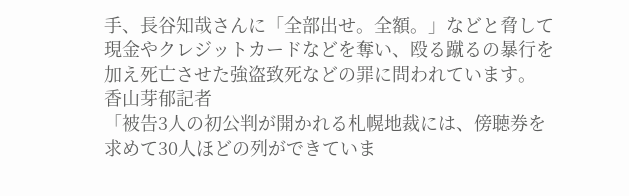手、長谷知哉さんに「全部出せ。全額。」などと脅して現金やクレジットカードなどを奪い、殴る蹴るの暴行を加え死亡させた強盗致死などの罪に問われています。
香山芽郁記者
「被告3人の初公判が開かれる札幌地裁には、傍聴券を求めて30人ほどの列ができていま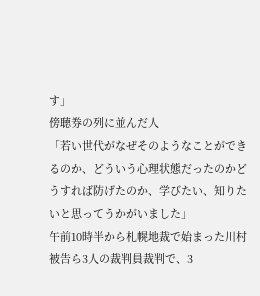す」
傍聴券の列に並んだ人
「若い世代がなぜそのようなことができるのか、どういう心理状態だったのかどうすれば防げたのか、学びたい、知りたいと思ってうかがいました」
午前10時半から札幌地裁で始まった川村被告ら3人の裁判員裁判で、3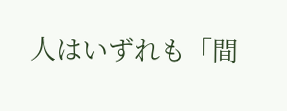人はいずれも「間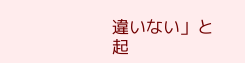違いない」と起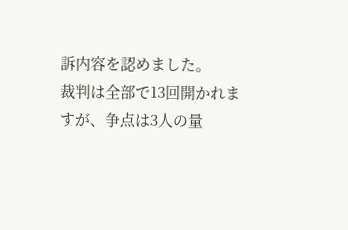訴内容を認めました。
裁判は全部で13回開かれますが、争点は3人の量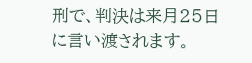刑で、判決は来月25日に言い渡されます。